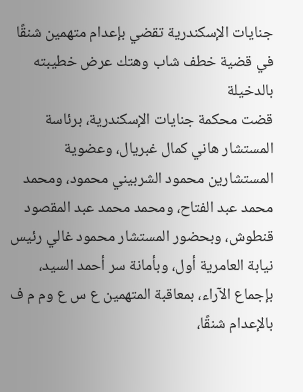جنايات الإسكندرية تقضي بإعدام متهمين شنقًا في قضية خطف شاب وهتك عرض خطيبته بالدخيلة
قضت محكمة جنايات الإسكندرية، برئاسة المستشار هاني كمال غبريال، وعضوية المستشارين محمود الشربيني محمود، ومحمد محمد عبد الفتاح، ومحمد محمد عبد المقصود قنطوش، وبحضور المستشار محمود غالي رئيس نيابة العامرية أول، وبأمانة سر أحمد السيد، بإجماع الآراء، بمعاقبة المتهمين ع س ع وم م ف بالإعدام شنقًا،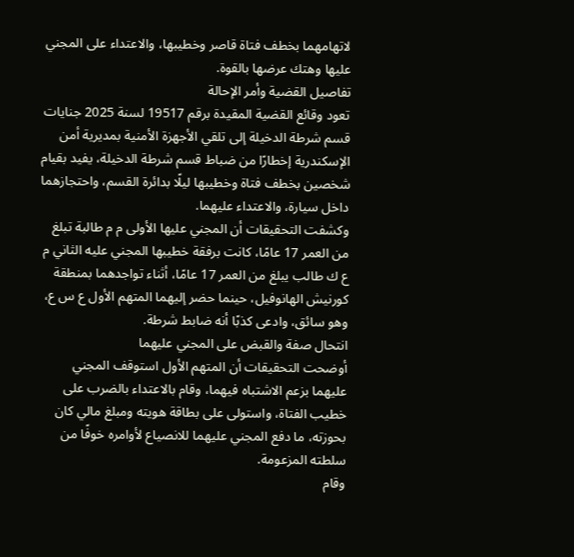لاتهامهما بخطف فتاة قاصر وخطيبها، والاعتداء على المجني عليها وهتك عرضها بالقوة.
تفاصيل القضية وأمر الإحالة
تعود وقائع القضية المقيدة برقم 19517 لسنة 2025 جنايات قسم شرطة الدخيلة إلى تلقي الأجهزة الأمنية بمديرية أمن الإسكندرية إخطارًا من ضباط قسم شرطة الدخيلة، يفيد بقيام شخصين بخطف فتاة وخطيبها ليلًا بدائرة القسم، واحتجازهما داخل سيارة، والاعتداء عليهما.
وكشفت التحقيقات أن المجني عليها الأولى م م طالبة تبلغ من العمر 17 عامًا، كانت برفقة خطيبها المجني عليه الثاني م ع ك طالب يبلغ من العمر 17 عامًا، أثناء تواجدهما بمنطقة كورنيش الهانوفيل، حينما حضر إليهما المتهم الأول ع س ع، وهو سائق، وادعى كذبًا أنه ضابط شرطة.
انتحال صفة والقبض على المجني عليهما
أوضحت التحقيقات أن المتهم الأول استوقف المجني عليهما بزعم الاشتباه فيهما، وقام بالاعتداء بالضرب على خطيب الفتاة، واستولى على بطاقة هويته ومبلغ مالي كان بحوزته، ما دفع المجني عليهما للانصياع لأوامره خوفًا من سلطته المزعومة.
وقام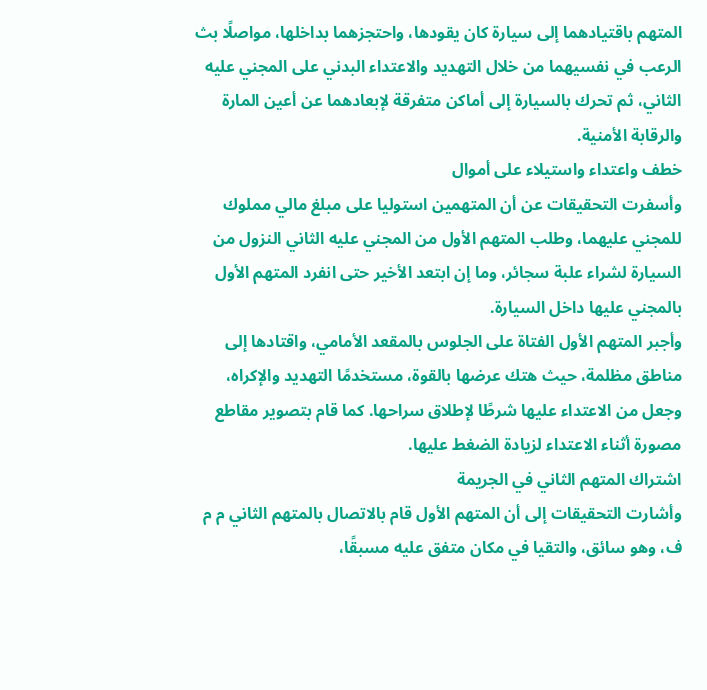المتهم باقتيادهما إلى سيارة كان يقودها، واحتجزهما بداخلها، مواصلًا بث الرعب في نفسيهما من خلال التهديد والاعتداء البدني على المجني عليه الثاني، ثم تحرك بالسيارة إلى أماكن متفرقة لإبعادهما عن أعين المارة والرقابة الأمنية.
خطف واعتداء واستيلاء على أموال
وأسفرت التحقيقات عن أن المتهمين استوليا على مبلغ مالي مملوك للمجني عليهما، وطلب المتهم الأول من المجني عليه الثاني النزول من السيارة لشراء علبة سجائر، وما إن ابتعد الأخير حتى انفرد المتهم الأول بالمجني عليها داخل السيارة.
وأجبر المتهم الأول الفتاة على الجلوس بالمقعد الأمامي، واقتادها إلى مناطق مظلمة، حيث هتك عرضها بالقوة، مستخدمًا التهديد والإكراه، وجعل من الاعتداء عليها شرطًا لإطلاق سراحها. كما قام بتصوير مقاطع مصورة أثناء الاعتداء لزيادة الضغط عليها.
اشتراك المتهم الثاني في الجريمة
وأشارت التحقيقات إلى أن المتهم الأول قام بالاتصال بالمتهم الثاني م م ف، وهو سائق، والتقيا في مكان متفق عليه مسبقًا،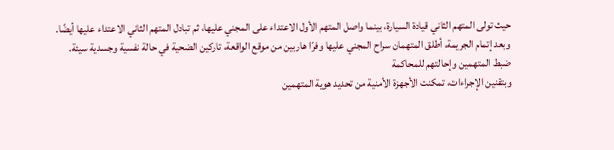حيث تولى المتهم الثاني قيادة السيارة، بينما واصل المتهم الأول الاعتداء على المجني عليها، ثم تبادل المتهم الثاني الاعتداء عليها أيضًا.
وبعد إتمام الجريمة، أطلق المتهمان سراح المجني عليها وفرّا هاربين من موقع الواقعة، تاركين الضحية في حالة نفسية وجسدية سيئة.
ضبط المتهمين وإحالتهم للمحاكمة
وبتقنين الإجراءات، تمكنت الأجهزة الأمنية من تحديد هوية المتهمين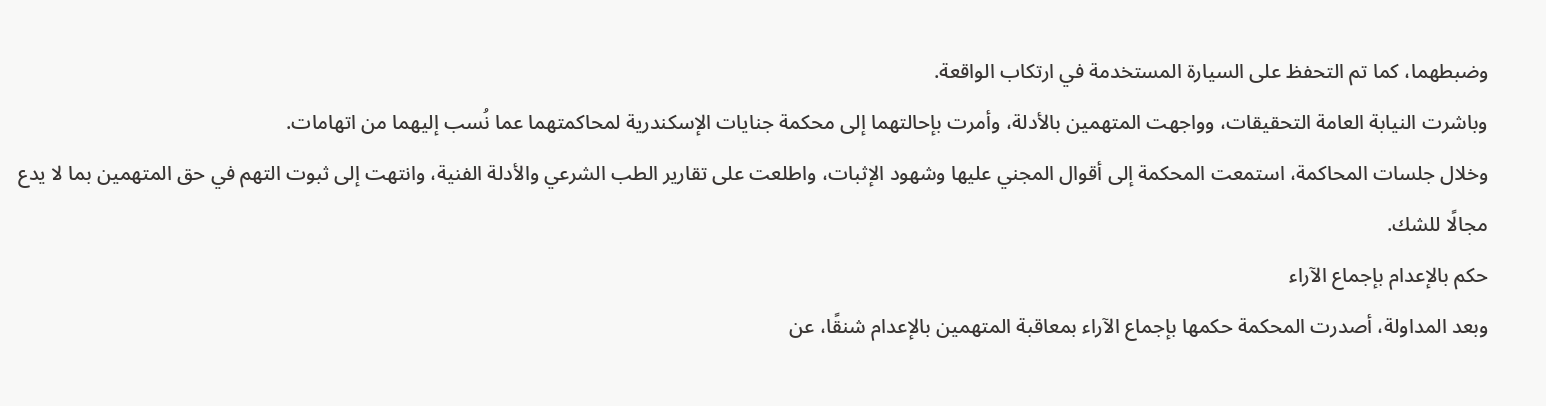وضبطهما، كما تم التحفظ على السيارة المستخدمة في ارتكاب الواقعة.
وباشرت النيابة العامة التحقيقات، وواجهت المتهمين بالأدلة، وأمرت بإحالتهما إلى محكمة جنايات الإسكندرية لمحاكمتهما عما نُسب إليهما من اتهامات.
وخلال جلسات المحاكمة، استمعت المحكمة إلى أقوال المجني عليها وشهود الإثبات، واطلعت على تقارير الطب الشرعي والأدلة الفنية، وانتهت إلى ثبوت التهم في حق المتهمين بما لا يدع مجالًا للشك.
حكم بالإعدام بإجماع الآراء
وبعد المداولة، أصدرت المحكمة حكمها بإجماع الآراء بمعاقبة المتهمين بالإعدام شنقًا، عن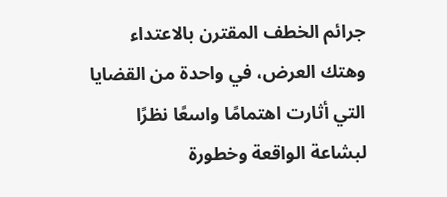جرائم الخطف المقترن بالاعتداء وهتك العرض، في واحدة من القضايا التي أثارت اهتمامًا واسعًا نظرًا لبشاعة الواقعة وخطورة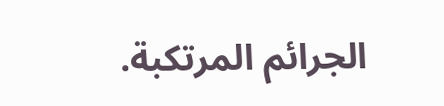الجرائم المرتكبة.